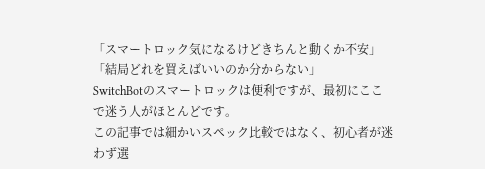「スマートロック気になるけどきちんと動くか不安」
「結局どれを買えばいいのか分からない」
SwitchBotのスマートロックは便利ですが、最初にここで迷う人がほとんどです。
この記事では細かいスペック比較ではなく、初心者が迷わず選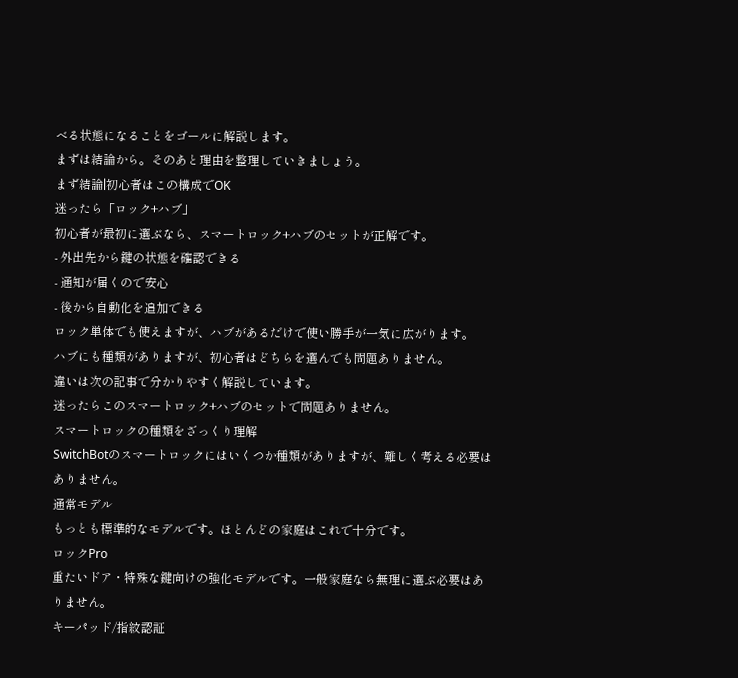べる状態になることをゴールに解説します。
まずは結論から。そのあと理由を整理していきましょう。
まず結論|初心者はこの構成でOK
迷ったら「ロック+ハブ」
初心者が最初に選ぶなら、スマートロック+ハブのセットが正解です。
- 外出先から鍵の状態を確認できる
- 通知が届くので安心
- 後から自動化を追加できる
ロック単体でも使えますが、ハブがあるだけで使い勝手が一気に広がります。
ハブにも種類がありますが、初心者はどちらを選んでも問題ありません。
違いは次の記事で分かりやすく解説しています。
迷ったらこのスマートロック+ハブのセットで問題ありません。
スマートロックの種類をざっくり理解
SwitchBotのスマートロックにはいくつか種類がありますが、難しく考える必要はありません。
通常モデル
もっとも標準的なモデルです。ほとんどの家庭はこれで十分です。
ロックPro
重たいドア・特殊な鍵向けの強化モデルです。一般家庭なら無理に選ぶ必要はありません。
キーパッド/指紋認証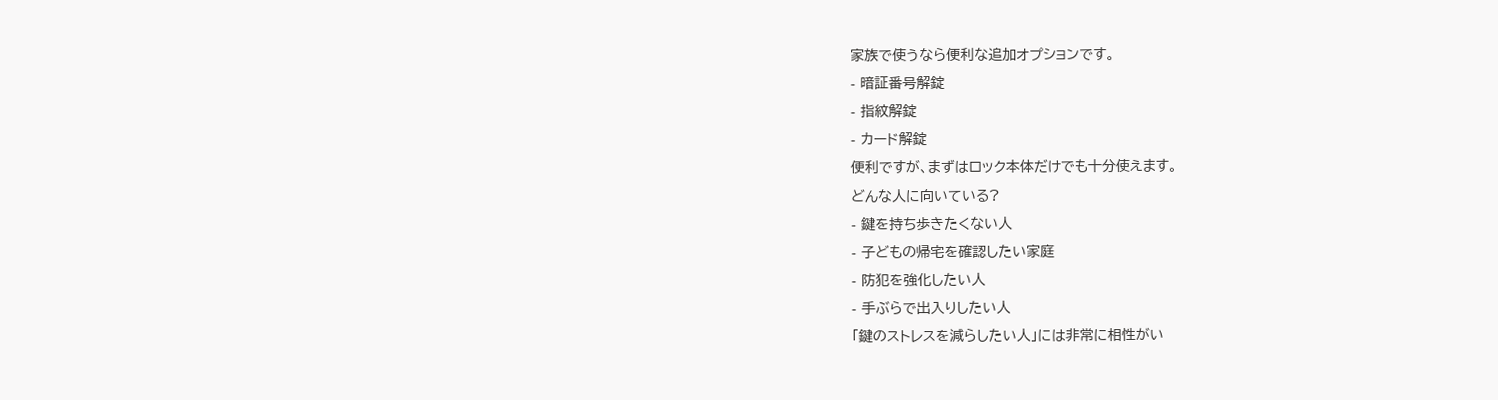家族で使うなら便利な追加オプションです。
- 暗証番号解錠
- 指紋解錠
- カード解錠
便利ですが、まずはロック本体だけでも十分使えます。
どんな人に向いている?
- 鍵を持ち歩きたくない人
- 子どもの帰宅を確認したい家庭
- 防犯を強化したい人
- 手ぶらで出入りしたい人
「鍵のストレスを減らしたい人」には非常に相性がい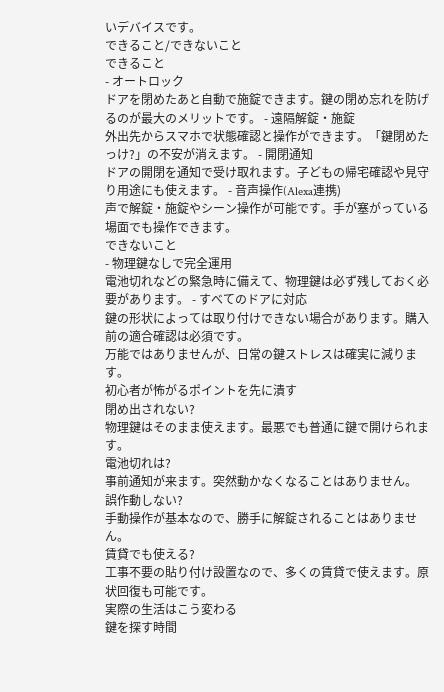いデバイスです。
できること/できないこと
できること
- オートロック
ドアを閉めたあと自動で施錠できます。鍵の閉め忘れを防げるのが最大のメリットです。 - 遠隔解錠・施錠
外出先からスマホで状態確認と操作ができます。「鍵閉めたっけ?」の不安が消えます。 - 開閉通知
ドアの開閉を通知で受け取れます。子どもの帰宅確認や見守り用途にも使えます。 - 音声操作(Alexa連携)
声で解錠・施錠やシーン操作が可能です。手が塞がっている場面でも操作できます。
できないこと
- 物理鍵なしで完全運用
電池切れなどの緊急時に備えて、物理鍵は必ず残しておく必要があります。 - すべてのドアに対応
鍵の形状によっては取り付けできない場合があります。購入前の適合確認は必須です。
万能ではありませんが、日常の鍵ストレスは確実に減ります。
初心者が怖がるポイントを先に潰す
閉め出されない?
物理鍵はそのまま使えます。最悪でも普通に鍵で開けられます。
電池切れは?
事前通知が来ます。突然動かなくなることはありません。
誤作動しない?
手動操作が基本なので、勝手に解錠されることはありません。
賃貸でも使える?
工事不要の貼り付け設置なので、多くの賃貸で使えます。原状回復も可能です。
実際の生活はこう変わる
鍵を探す時間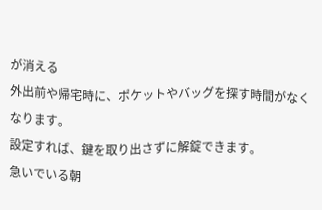が消える
外出前や帰宅時に、ポケットやバッグを探す時間がなくなります。
設定すれば、鍵を取り出さずに解錠できます。
急いでいる朝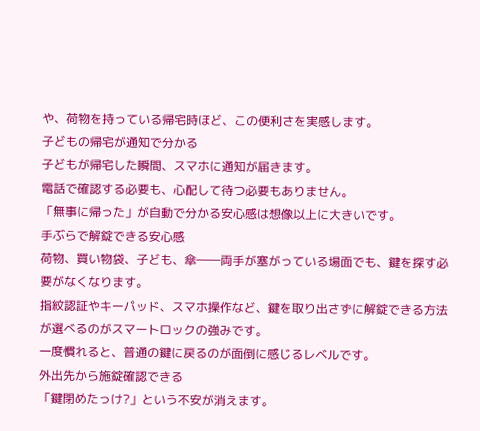や、荷物を持っている帰宅時ほど、この便利さを実感します。
子どもの帰宅が通知で分かる
子どもが帰宅した瞬間、スマホに通知が届きます。
電話で確認する必要も、心配して待つ必要もありません。
「無事に帰った」が自動で分かる安心感は想像以上に大きいです。
手ぶらで解錠できる安心感
荷物、買い物袋、子ども、傘――両手が塞がっている場面でも、鍵を探す必要がなくなります。
指紋認証やキーパッド、スマホ操作など、鍵を取り出さずに解錠できる方法が選べるのがスマートロックの強みです。
一度慣れると、普通の鍵に戻るのが面倒に感じるレベルです。
外出先から施錠確認できる
「鍵閉めたっけ?」という不安が消えます。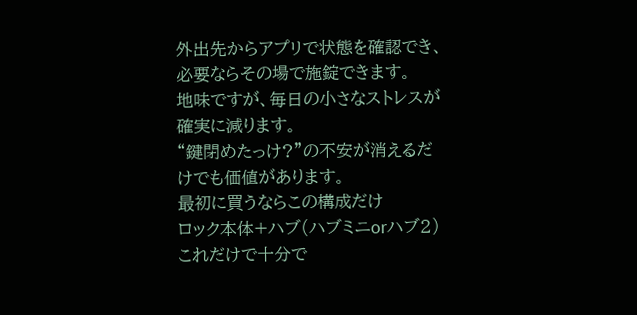外出先からアプリで状態を確認でき、必要ならその場で施錠できます。
地味ですが、毎日の小さなストレスが確実に減ります。
“鍵閉めたっけ?”の不安が消えるだけでも価値があります。
最初に買うならこの構成だけ
ロック本体+ハブ(ハブミニorハブ2)
これだけで十分で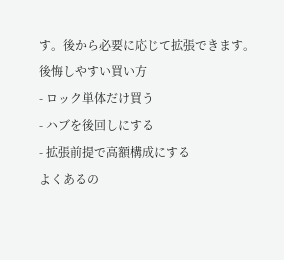す。後から必要に応じて拡張できます。
後悔しやすい買い方
- ロック単体だけ買う
- ハブを後回しにする
- 拡張前提で高額構成にする
よくあるの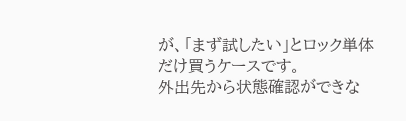が、「まず試したい」とロック単体だけ買うケースです。
外出先から状態確認ができな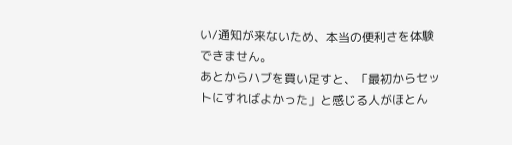い/通知が来ないため、本当の便利さを体験できません。
あとからハブを買い足すと、「最初からセットにすればよかった」と感じる人がほとん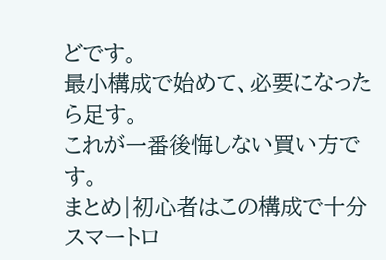どです。
最小構成で始めて、必要になったら足す。
これが一番後悔しない買い方です。
まとめ|初心者はこの構成で十分
スマートロ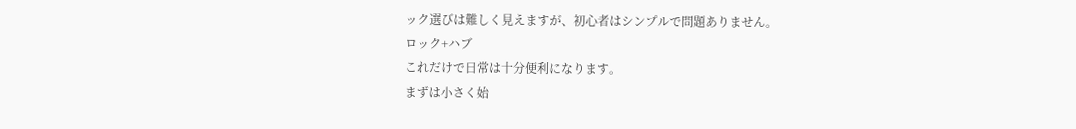ック選びは難しく見えますが、初心者はシンプルで問題ありません。
ロック+ハブ
これだけで日常は十分便利になります。
まずは小さく始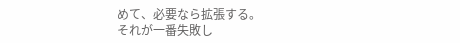めて、必要なら拡張する。
それが一番失敗し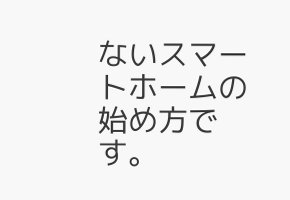ないスマートホームの始め方です。